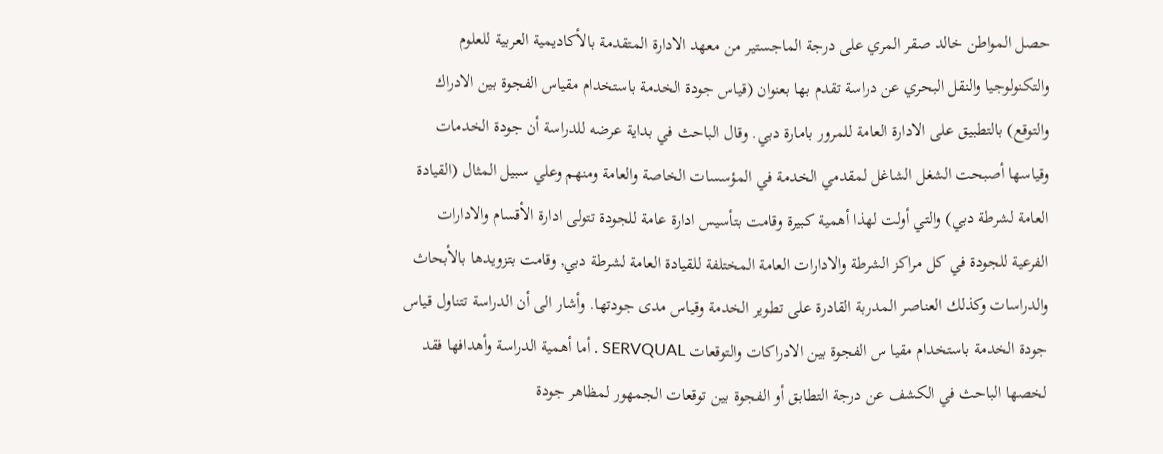حصل المواطن خالد صقر المري على درجة الماجستير من معهد الادارة المتقدمة بالأكاديمية العربية للعلوم والتكنولوجيا والنقل البحري عن دراسة تقدم بها بعنوان (قياس جودة الخدمة باستخدام مقياس الفجوة بين الادراك والتوقع) بالتطبيق على الادارة العامة للمرور بامارة دبي. وقال الباحث في بداية عرضه للدراسة أن جودة الخدمات وقياسها أصبحت الشغل الشاغل لمقدمي الخدمة في المؤسسات الخاصة والعامة ومنهم وعلي سبيل المثال (القيادة العامة لشرطة دبي) والتي أولت لهذا أهمية كبيرة وقامت بتأسيس ادارة عامة للجودة تتولى ادارة الأقسام والادارات الفرعية للجودة في كل مراكز الشرطة والادارات العامة المختلفة للقيادة العامة لشرطة دبي, وقامت بتزويدها بالأبحاث والدراسات وكذلك العناصر المدربة القادرة على تطوير الخدمة وقياس مدى جودتها. وأشار الى أن الدراسة تتناول قياس جودة الخدمة باستخدام مقيا س الفجوة بين الادراكات والتوقعات SERVQUAL . أما أهمية الدراسة وأهدافها فقد لخصها الباحث في الكشف عن درجة التطابق أو الفجوة بين توقعات الجمهور لمظاهر جودة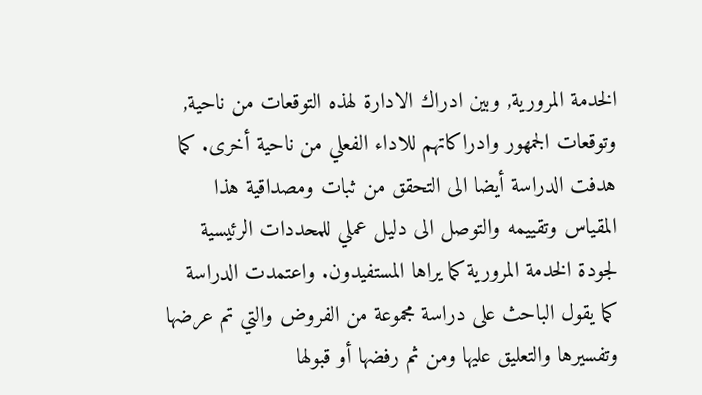الخدمة المرورية, وبين ادراك الادارة لهذه التوقعات من ناحية, وتوقعات الجمهور وادراكاتهم للاداء الفعلي من ناحية أخرى. كما هدفت الدراسة أيضا الى التحقق من ثبات ومصداقية هذا المقياس وتقييمه والتوصل الى دليل عملي للمحددات الرئيسية لجودة الخدمة المرورية كما يراها المستفيدون. واعتمدت الدراسة كما يقول الباحث على دراسة مجموعة من الفروض والتي تم عرضها وتفسيرها والتعليق عليها ومن ثم رفضها أو قبولها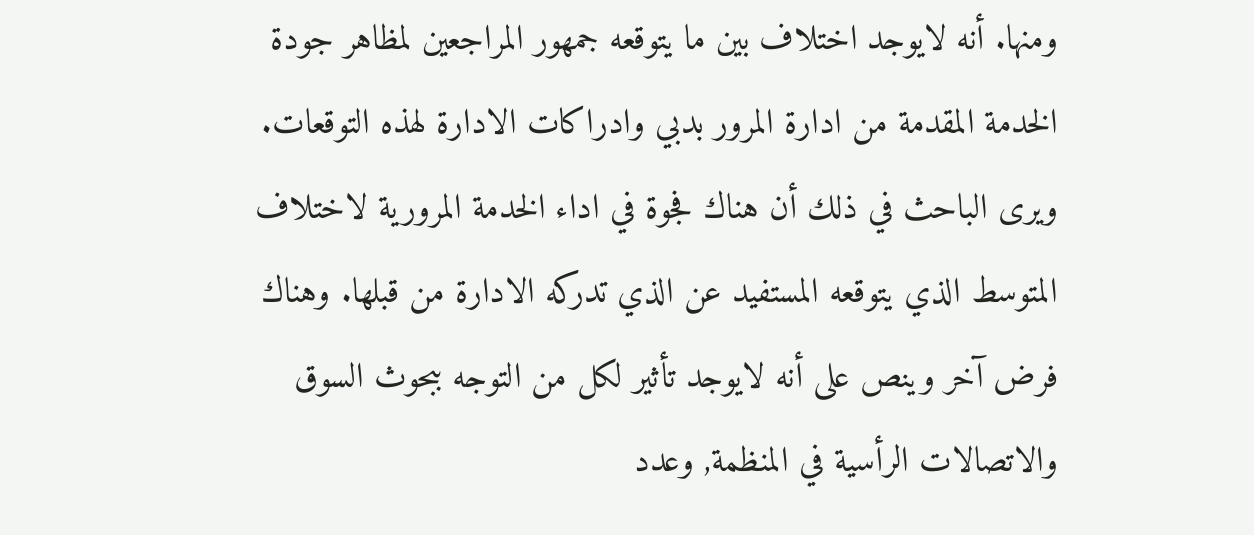ومنها. أنه لايوجد اختلاف بين ما يتوقعه جمهور المراجعين لمظاهر جودة الخدمة المقدمة من ادارة المرور بدبي وادراكات الادارة لهذه التوقعات. ويرى الباحث في ذلك أن هناك فجوة في اداء الخدمة المرورية لاختلاف المتوسط الذي يتوقعه المستفيد عن الذي تدركه الادارة من قبلها. وهناك فرض آخر وينص على أنه لايوجد تأثير لكل من التوجه ببحوث السوق والاتصالات الرأسية في المنظمة, وعدد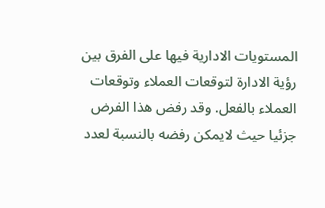المستويات الادارية فيها على الفرق بين رؤية الادارة لتوقعات العملاء وتوقعات العملاء بالفعل. وقد رفض هذا الفرض جزئيا حيث لايمكن رفضه بالنسبة لعدد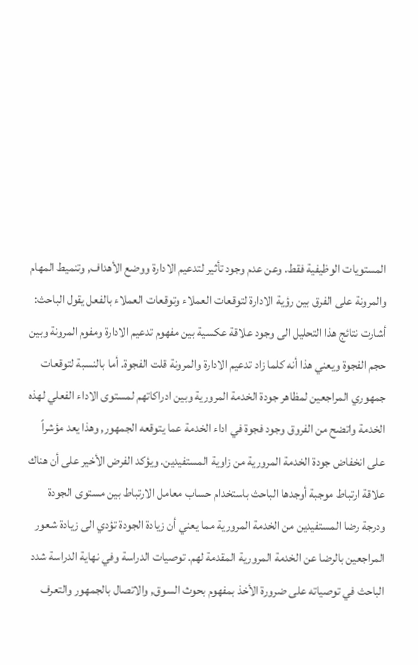المستويات الوظيفية فقط. وعن عدم وجود تأثير لتدعيم الادارة ووضع الأهداف, وتنميط المهام والمرونة على الفرق بين رؤية الادارة لتوقعات العملاء وتوقعات العملاء بالفعل يقول الباحث: أشارت نتائج هذا التحليل الى وجود علاقة عكسية بين مفهوم تدعيم الادارة ومفوم المرونة وبين حجم الفجوة ويعني هذا أنه كلما زاد تدعيم الادارة والمرونة قلت الفجوة. أما بالنسبة لتوقعات جمهوري المراجعين لمظاهر جودة الخدمة المرورية وبين ادراكاتهم لمستوى الاداء الفعلي لهذه الخدمة واتضح من الفروق وجود فجوة في اداء الخدمة عما يتوقعه الجمهور, وهذا يعد مؤشراً على انخفاض جودة الخدمة المرورية من زاوية المستفيدين. ويؤكد الفرض الأخير على أن هناك علاقة ارتباط موجبة أوجدها الباحث باستخدام حساب معامل الارتباط بين مستوى الجودة ودرجة رضا المستفيدين من الخدمة المرورية مما يعني أن زيادة الجودة تؤدي الى زيادة شعور المراجعين بالرضا عن الخدمة المرورية المقدمة لهم. توصيات الدراسة وفي نهاية الدراسة شدد الباحث في توصياته على ضرورة الأخذ بمفهوم بحوث السوق, والاتصال بالجمهور والتعرف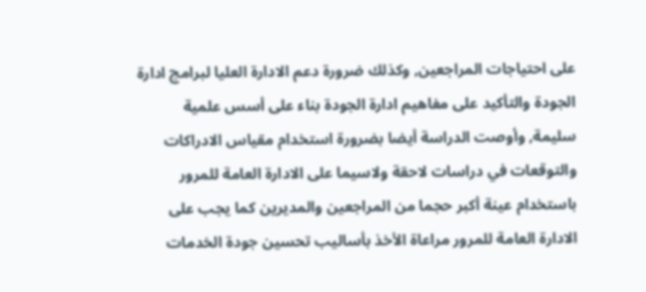على احتياجات المراجعين, وكذلك ضرورة دعم الادارة العليا لبرامج ادارة الجودة والتأكيد على مفاهيم ادارة الجودة بناء على أسس علمية سليمة, وأوصت الدراسة أيضا بضرورة استخدام مقياس الادراكات والتوقعات في دراسات لاحقة ولاسيما على الادارة العامة للمرور باستخدام عينة أكبر حجما من المراجعين والمديرين كما يجب على الادارة العامة للمرور مراعاة الأخذ بأساليب تحسين جودة الخدمات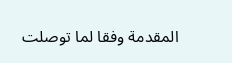المقدمة وفقا لما توصلت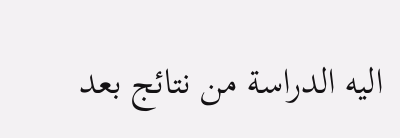اليه الدراسة من نتائج بعد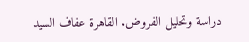دراسة وتحليل الفروض. القاهرة عفاف السيد